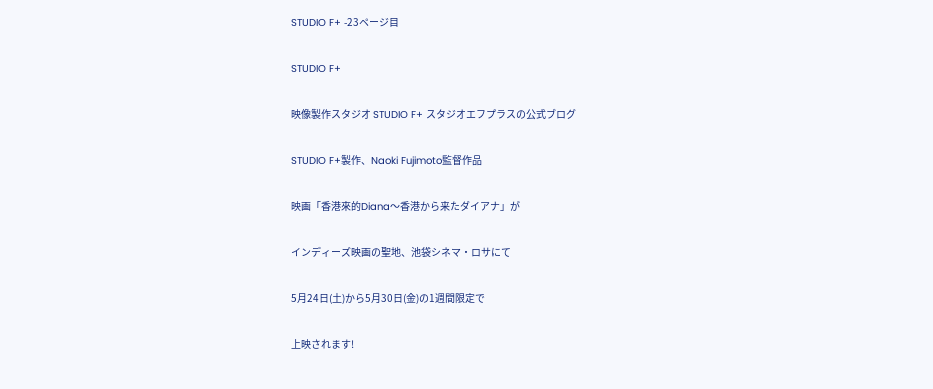STUDIO F+ -23ページ目

STUDIO F+

映像製作スタジオ STUDIO F+ スタジオエフプラスの公式ブログ

STUDIO F+製作、Naoki Fujimoto監督作品

映画「香港來的Diana〜香港から来たダイアナ」が

インディーズ映画の聖地、池袋シネマ・ロサにて

5月24日(土)から5月30日(金)の1週間限定で

上映されます!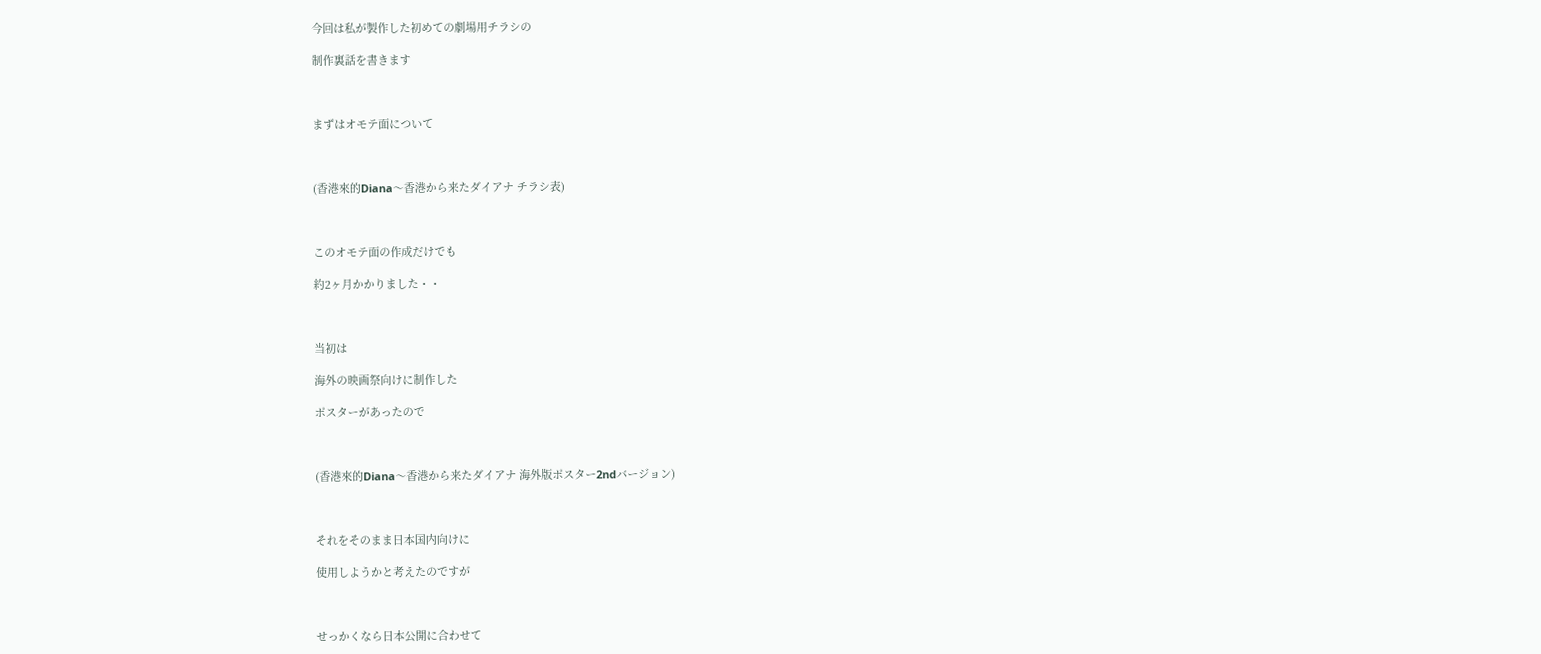今回は私が製作した初めての劇場用チラシの

制作裏話を書きます



まずはオモテ面について



(香港來的Diana〜香港から来たダイアナ チラシ表)



このオモテ面の作成だけでも

約2ヶ月かかりました・・



当初は

海外の映画祭向けに制作した

ポスターがあったので



(香港來的Diana〜香港から来たダイアナ 海外版ポスター2ndバージョン)



それをそのまま日本国内向けに

使用しようかと考えたのですが



せっかくなら日本公開に合わせて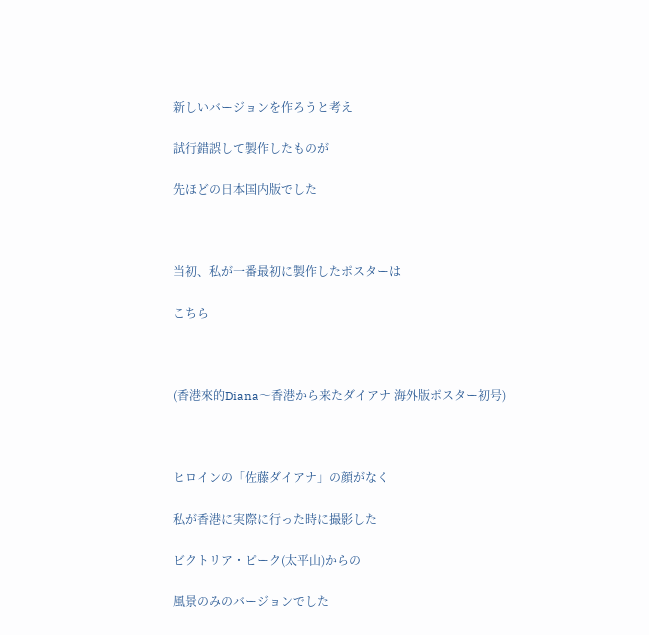新しいバージョンを作ろうと考え

試行錯誤して製作したものが

先ほどの日本国内版でした



当初、私が一番最初に製作したポスターは

こちら



(香港來的Diana〜香港から来たダイアナ 海外版ポスター初号)



ヒロインの「佐藤ダイアナ」の顔がなく

私が香港に実際に行った時に撮影した

ビクトリア・ピーク(太平山)からの

風景のみのバージョンでした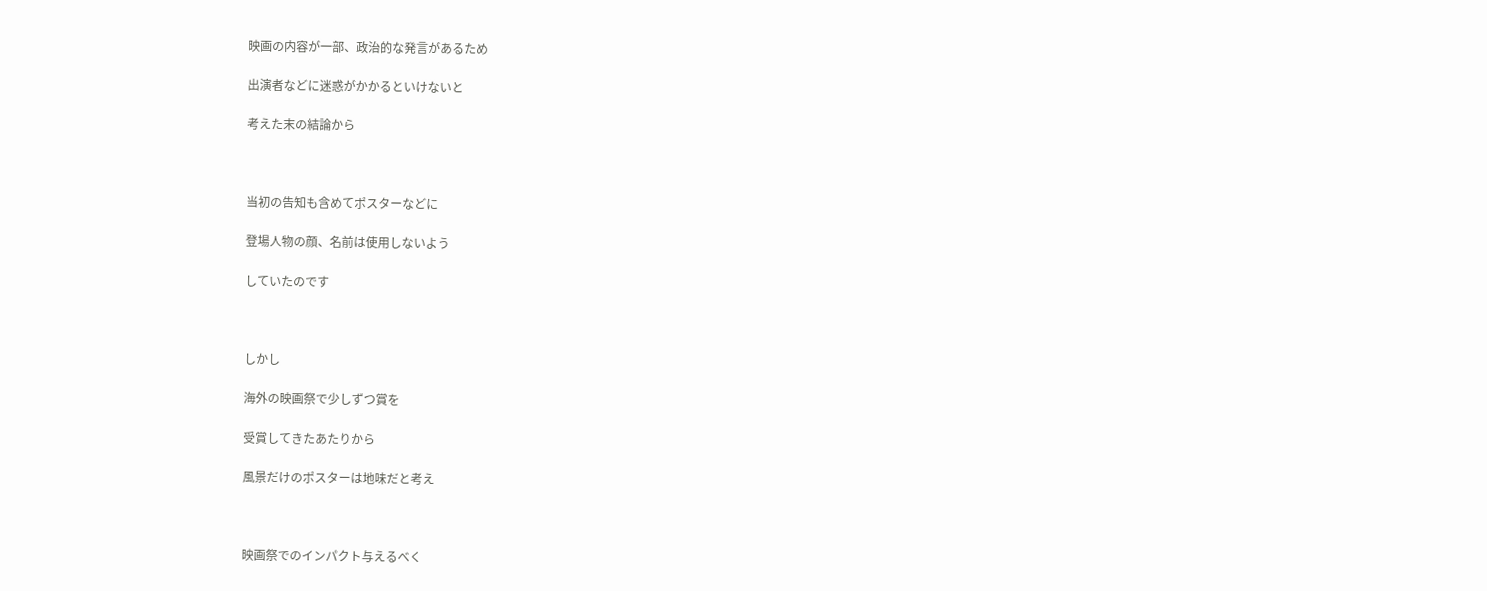映画の内容が一部、政治的な発言があるため

出演者などに迷惑がかかるといけないと

考えた末の結論から



当初の告知も含めてポスターなどに

登場人物の顔、名前は使用しないよう

していたのです



しかし

海外の映画祭で少しずつ賞を

受賞してきたあたりから

風景だけのポスターは地味だと考え



映画祭でのインパクト与えるべく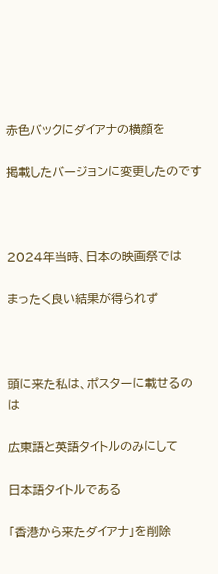赤色バックにダイアナの横顔を

掲載したバージョンに変更したのです



2024年当時、日本の映画祭では

まったく良い結果が得られず



頭に来た私は、ポスターに載せるのは

広東語と英語タイトルのみにして

日本語タイトルである

「香港から来たダイアナ」を削除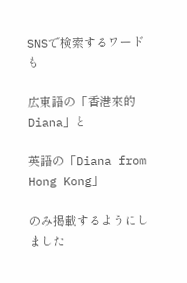SNSで検索するワードも

広東語の「香港來的Diana」と

英語の「Diana from Hong Kong」

のみ掲載するようにしました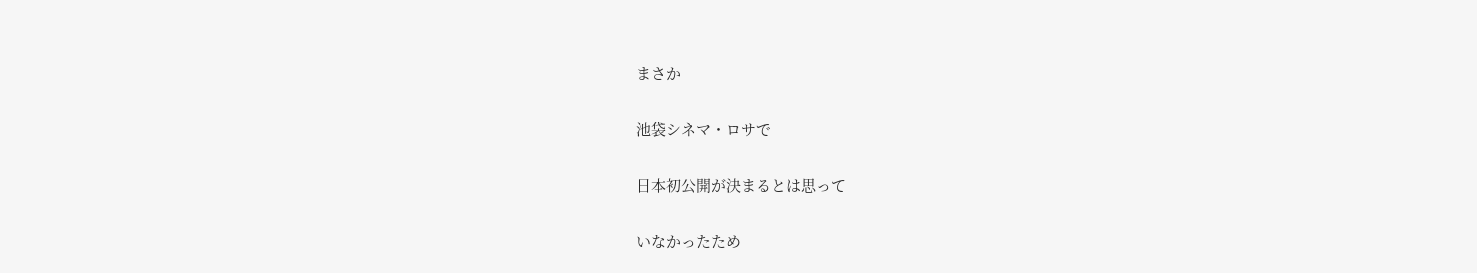まさか

池袋シネマ・ロサで

日本初公開が決まるとは思って

いなかったため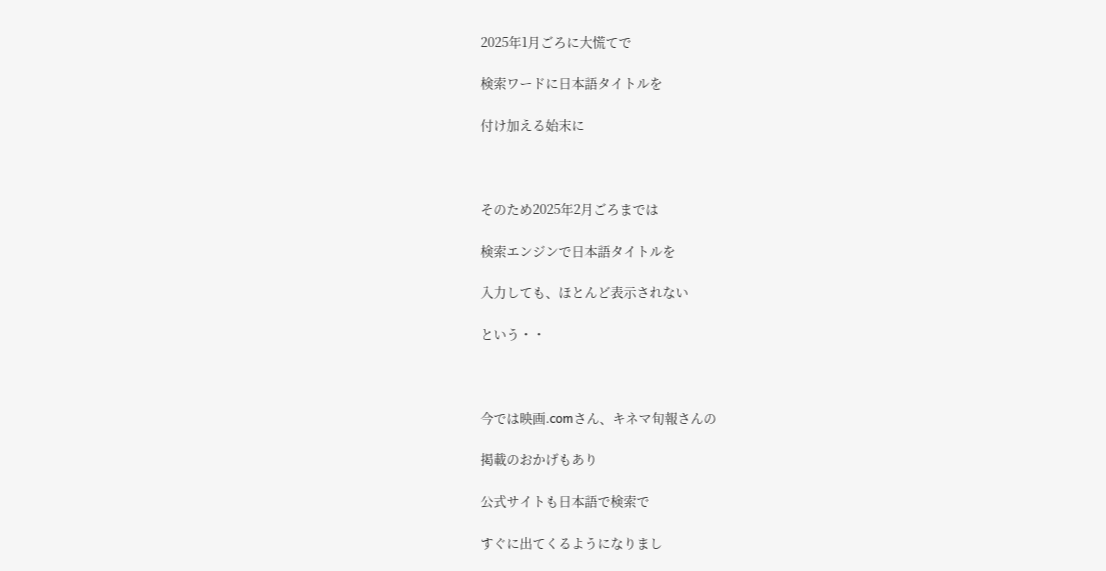2025年1月ごろに大慌てで

検索ワードに日本語タイトルを

付け加える始末に



そのため2025年2月ごろまでは

検索エンジンで日本語タイトルを

入力しても、ほとんど表示されない

という・・



今では映画.comさん、キネマ旬報さんの

掲載のおかげもあり

公式サイトも日本語で検索で

すぐに出てくるようになりまし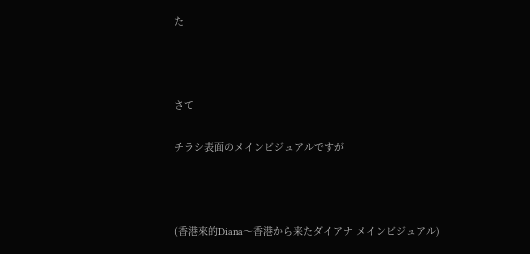た



さて

チラシ表面のメインビジュアルですが



(香港來的Diana〜香港から来たダイアナ メインビジュアル)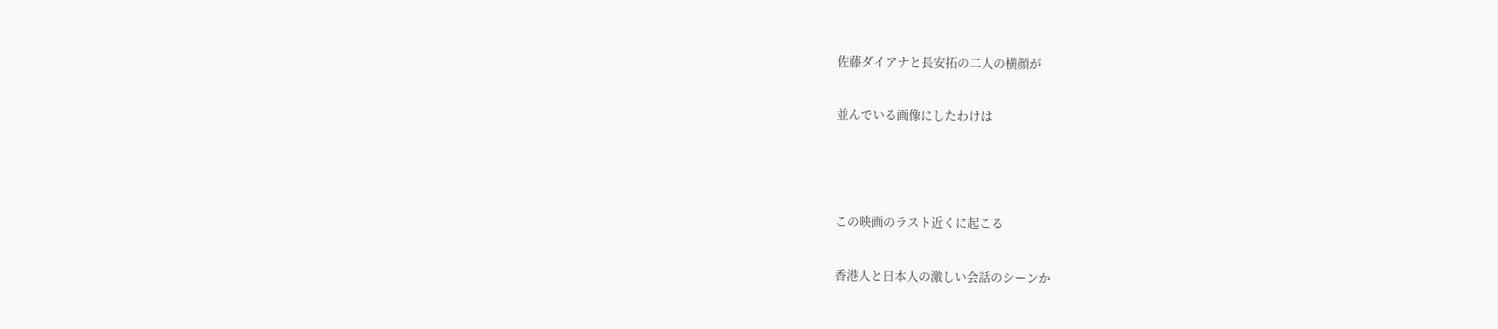佐藤ダイアナと長安拓の二人の横顔が

並んでいる画像にしたわけは



この映画のラスト近くに起こる

香港人と日本人の激しい会話のシーンか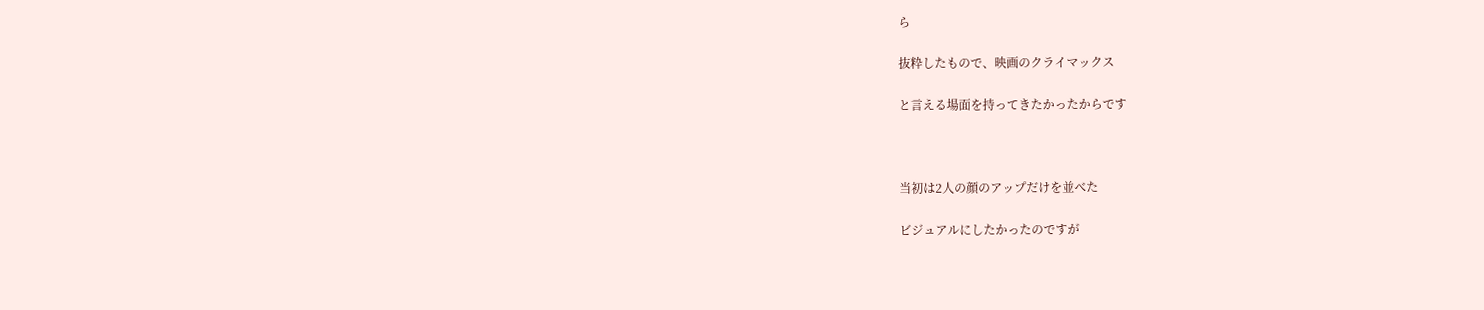ら

抜粋したもので、映画のクライマックス

と言える場面を持ってきたかったからです



当初は2人の顔のアップだけを並べた

ビジュアルにしたかったのですが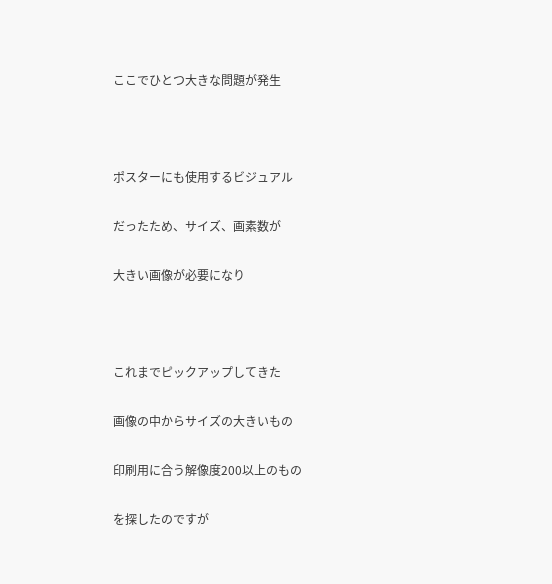ここでひとつ大きな問題が発生



ポスターにも使用するビジュアル

だったため、サイズ、画素数が

大きい画像が必要になり



これまでピックアップしてきた

画像の中からサイズの大きいもの

印刷用に合う解像度200以上のもの

を探したのですが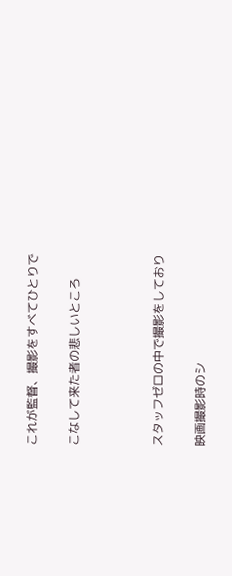これが監督、撮影をすべてひとりで

こなして来た者の悲しいところ



スタッフゼロの中で撮影をしており

映画撮影時のシ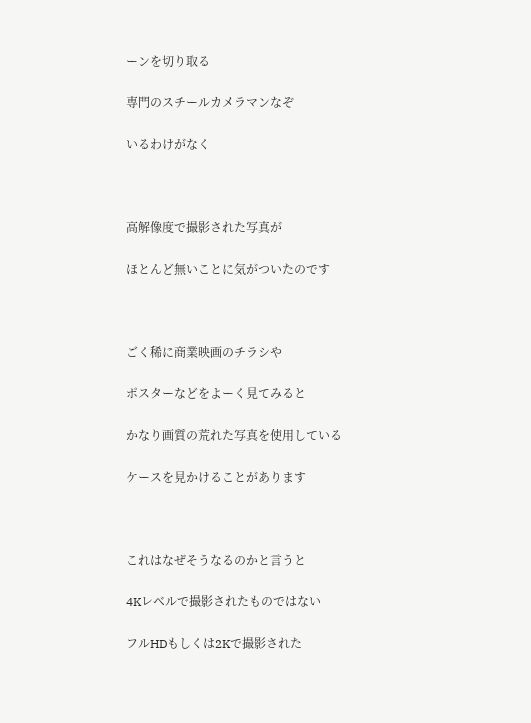ーンを切り取る

専門のスチールカメラマンなぞ

いるわけがなく



高解像度で撮影された写真が

ほとんど無いことに気がついたのです



ごく稀に商業映画のチラシや

ポスターなどをよーく見てみると

かなり画質の荒れた写真を使用している

ケースを見かけることがあります



これはなぜそうなるのかと言うと

4Kレベルで撮影されたものではない

フルHDもしくは2Kで撮影された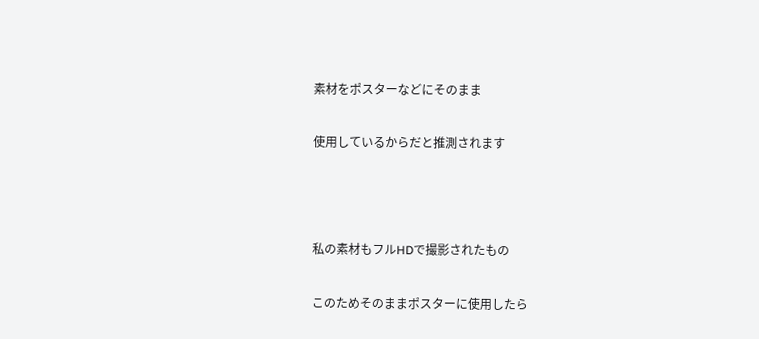素材をポスターなどにそのまま

使用しているからだと推測されます



私の素材もフルHDで撮影されたもの

このためそのままポスターに使用したら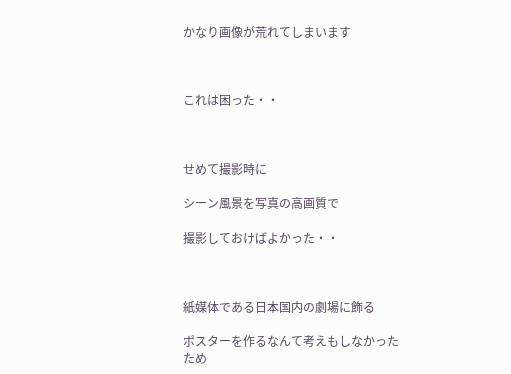かなり画像が荒れてしまいます



これは困った・・



せめて撮影時に

シーン風景を写真の高画質で

撮影しておけばよかった・・



紙媒体である日本国内の劇場に飾る

ポスターを作るなんて考えもしなかったため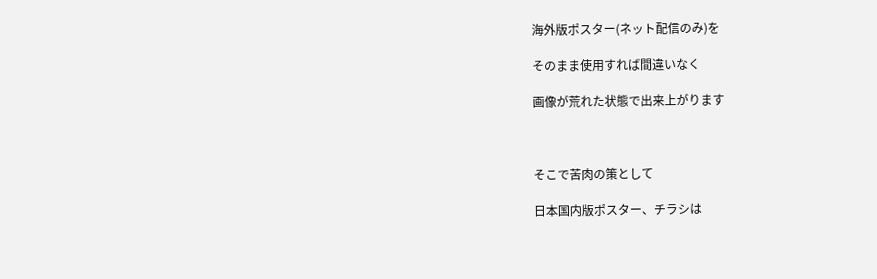海外版ポスター(ネット配信のみ)を

そのまま使用すれば間違いなく

画像が荒れた状態で出来上がります



そこで苦肉の策として

日本国内版ポスター、チラシは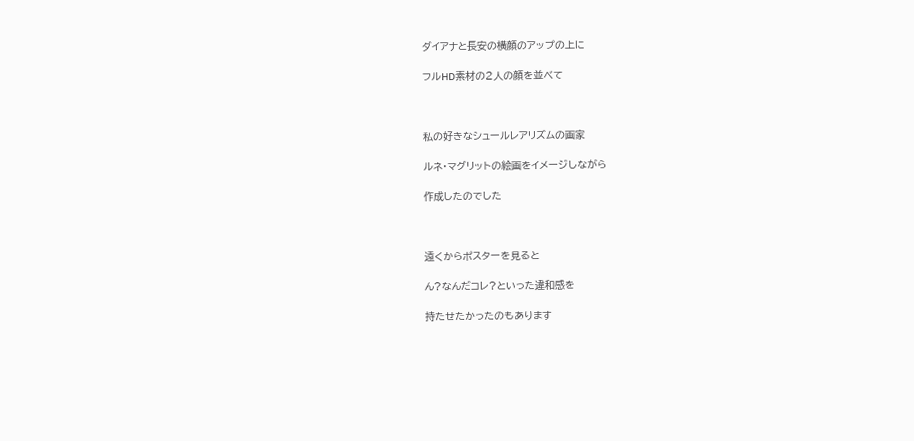ダイアナと長安の横顔のアップの上に

フルHD素材の2人の顔を並べて



私の好きなシュールレアリズムの画家

ルネ・マグリットの絵画をイメージしながら

作成したのでした



遠くからポスターを見ると

ん?なんだコレ?といった違和感を

持たせたかったのもあります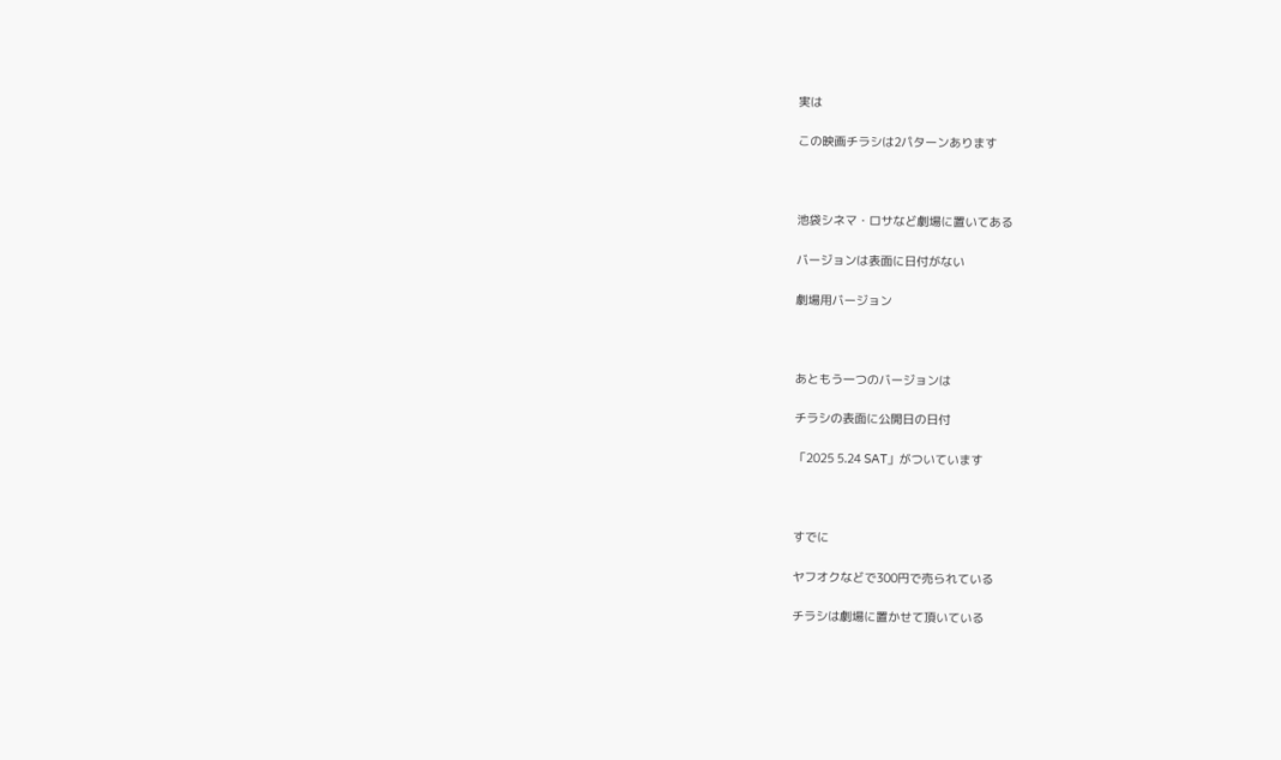実は

この映画チラシは2パターンあります



池袋シネマ・ロサなど劇場に置いてある

バージョンは表面に日付がない

劇場用バージョン



あともう一つのバージョンは

チラシの表面に公開日の日付

「2025 5.24 SAT」がついています



すでに

ヤフオクなどで300円で売られている

チラシは劇場に置かせて頂いている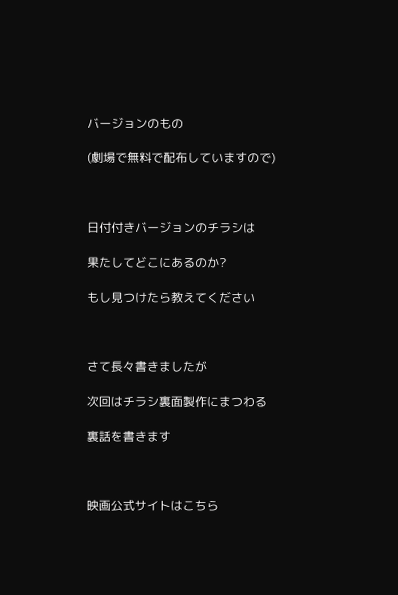バージョンのもの

(劇場で無料で配布していますので)



日付付きバージョンのチラシは

果たしてどこにあるのか?

もし見つけたら教えてください



さて長々書きましたが

次回はチラシ裏面製作にまつわる

裏話を書きます



映画公式サイトはこちら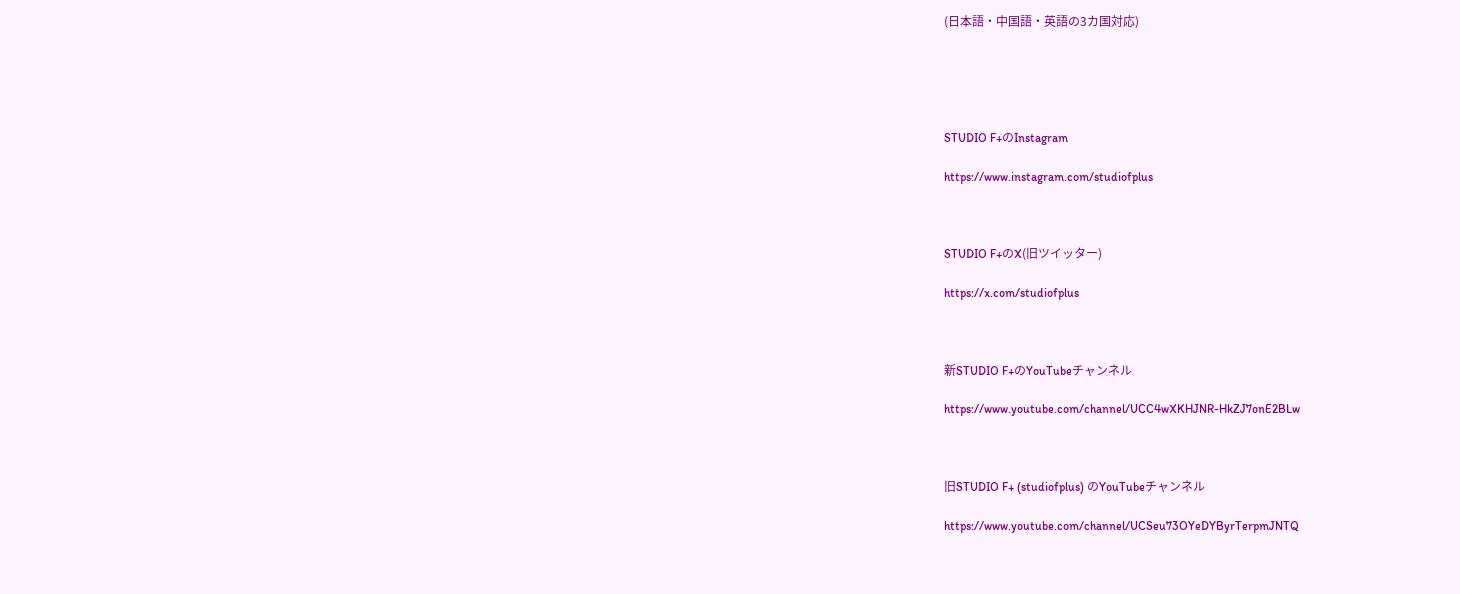(日本語・中国語・英語の3カ国対応)





STUDIO F+のInstagram

https://www.instagram.com/studiofplus



STUDIO F+のX(旧ツイッター)

https://x.com/studiofplus



新STUDIO F+のYouTubeチャンネル

https://www.youtube.com/channel/UCC4wXKHJNR-HkZJ7onE2BLw



旧STUDIO F+ (studiofplus) のYouTubeチャンネル

https://www.youtube.com/channel/UCSeu73OYeDYByrTerpmJNTQ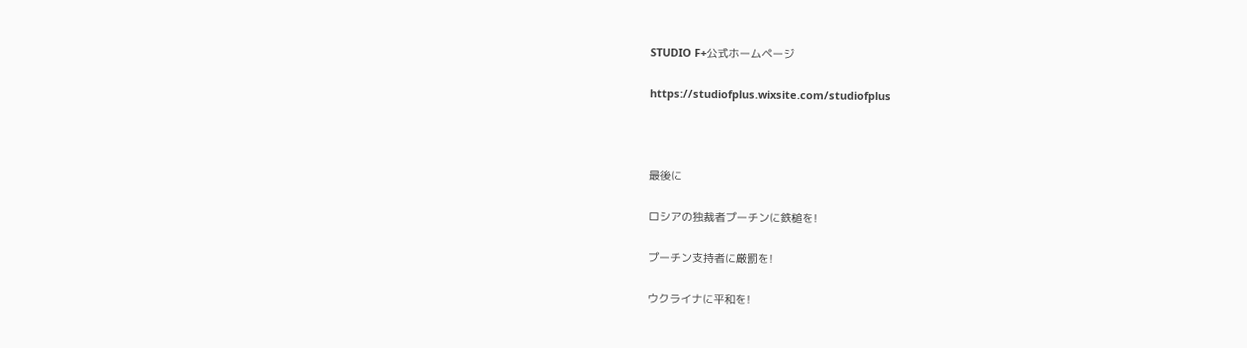STUDIO F+公式ホームページ

https://studiofplus.wixsite.com/studiofplus



最後に

ロシアの独裁者プーチンに鉄槌を!

プーチン支持者に厳罰を!

ウクライナに平和を!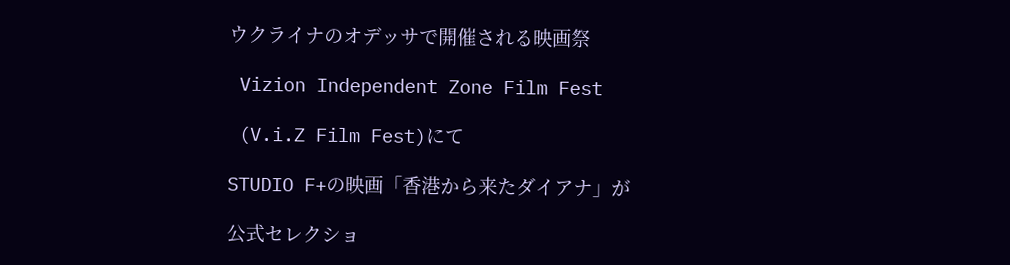ウクライナのオデッサで開催される映画祭

 Vizion Independent Zone Film Fest

 (V.i.Z Film Fest)にて

STUDIO F+の映画「香港から来たダイアナ」が

公式セレクショ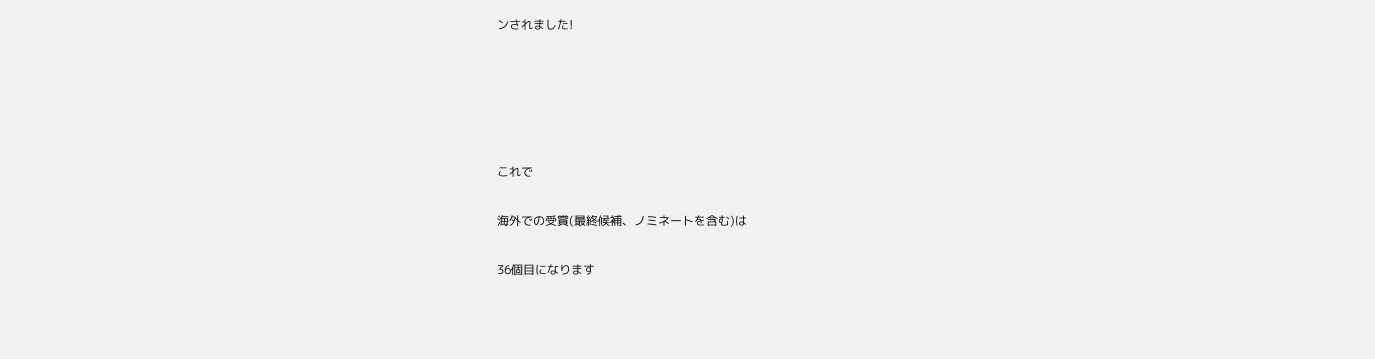ンされました!





これで

海外での受賞(最終候補、ノミネートを含む)は

36個目になります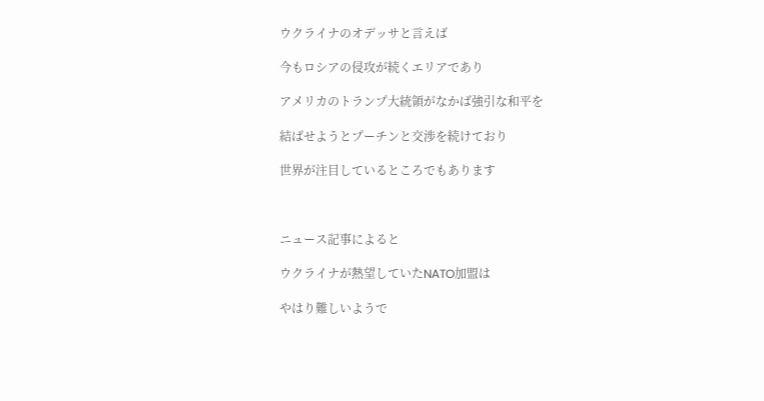ウクライナのオデッサと言えば

今もロシアの侵攻が続くエリアであり

アメリカのトランプ大統領がなかば強引な和平を

結ばせようとプーチンと交渉を続けており

世界が注目しているところでもあります



ニュース記事によると

ウクライナが熱望していたNATO加盟は

やはり難しいようで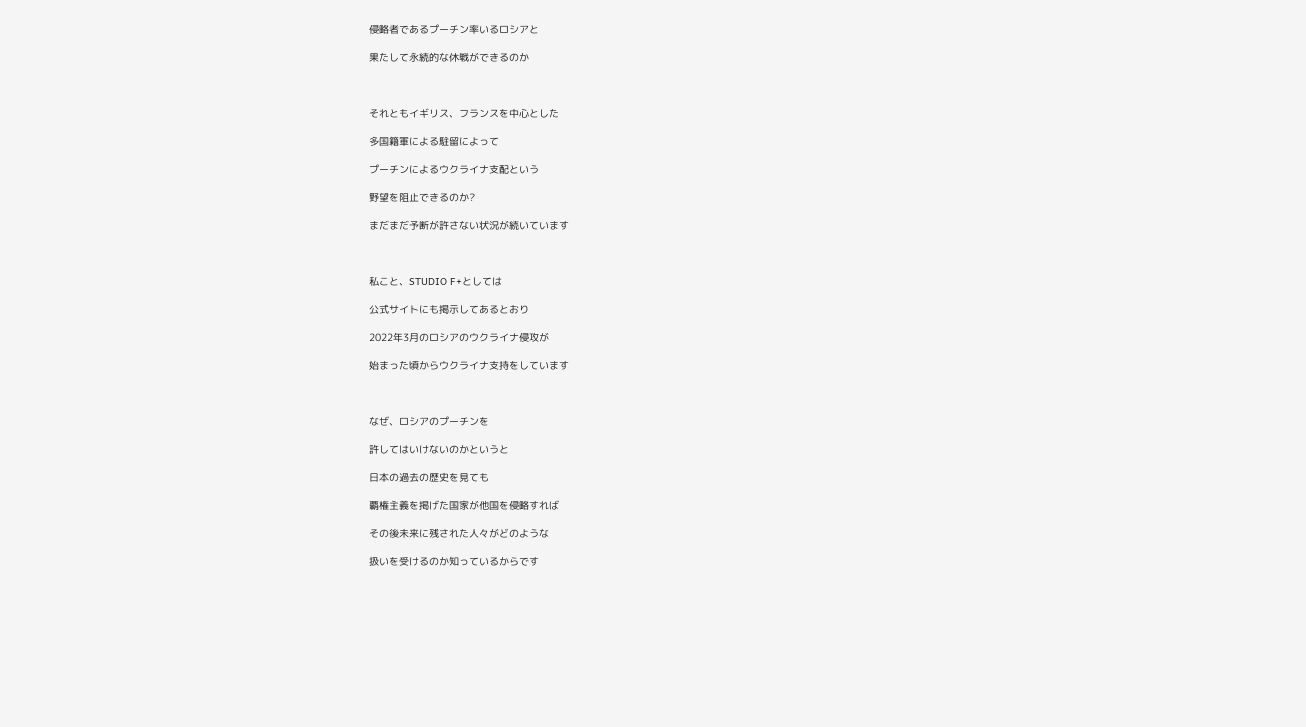侵略者であるプーチン率いるロシアと

果たして永続的な休戦ができるのか



それともイギリス、フランスを中心とした

多国籍軍による駐留によって

プーチンによるウクライナ支配という

野望を阻止できるのか?

まだまだ予断が許さない状況が続いています



私こと、STUDIO F+としては

公式サイトにも掲示してあるとおり

2022年3月のロシアのウクライナ侵攻が

始まった頃からウクライナ支持をしています



なぜ、ロシアのプーチンを

許してはいけないのかというと

日本の過去の歴史を見ても

覇権主義を掲げた国家が他国を侵略すれば

その後未来に残された人々がどのような

扱いを受けるのか知っているからです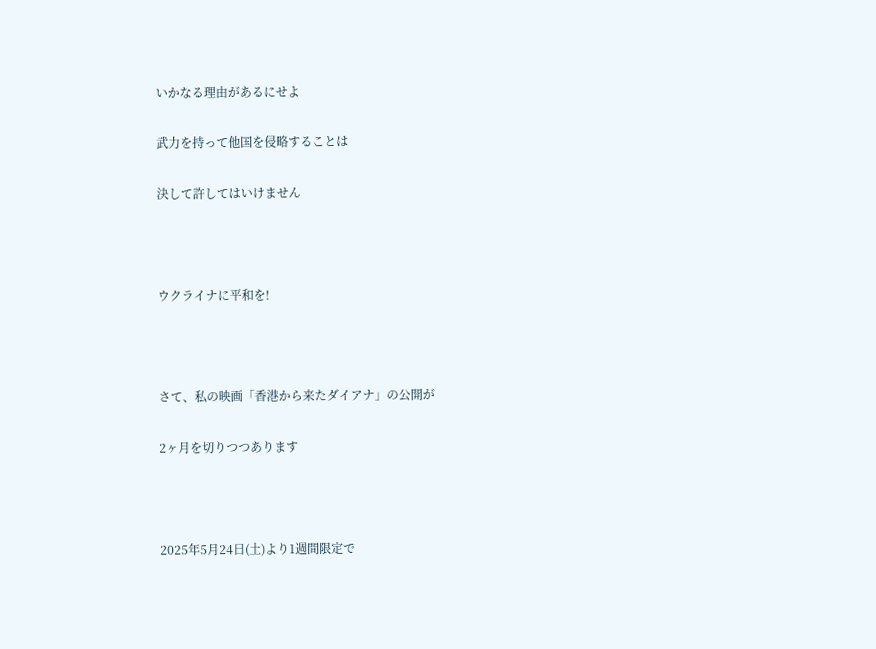いかなる理由があるにせよ

武力を持って他国を侵略することは

決して許してはいけません



ウクライナに平和を!



さて、私の映画「香港から来たダイアナ」の公開が

2ヶ月を切りつつあります



2025年5月24日(土)より1週間限定で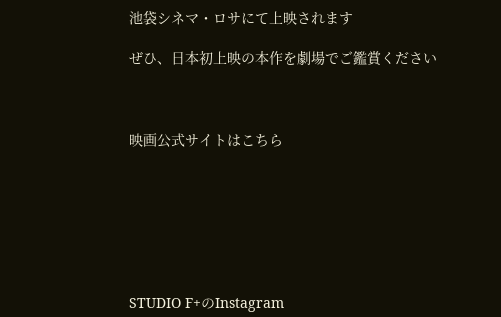池袋シネマ・ロサにて上映されます

ぜひ、日本初上映の本作を劇場でご鑑賞ください



映画公式サイトはこちら







STUDIO F+のInstagram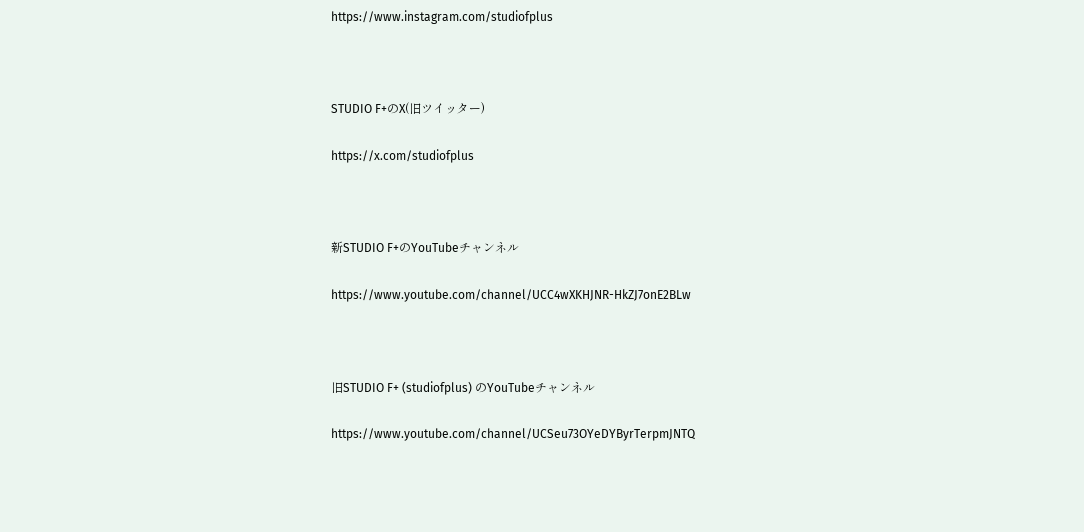https://www.instagram.com/studiofplus



STUDIO F+のX(旧ツイッター)

https://x.com/studiofplus



新STUDIO F+のYouTubeチャンネル

https://www.youtube.com/channel/UCC4wXKHJNR-HkZJ7onE2BLw



旧STUDIO F+ (studiofplus) のYouTubeチャンネル

https://www.youtube.com/channel/UCSeu73OYeDYByrTerpmJNTQ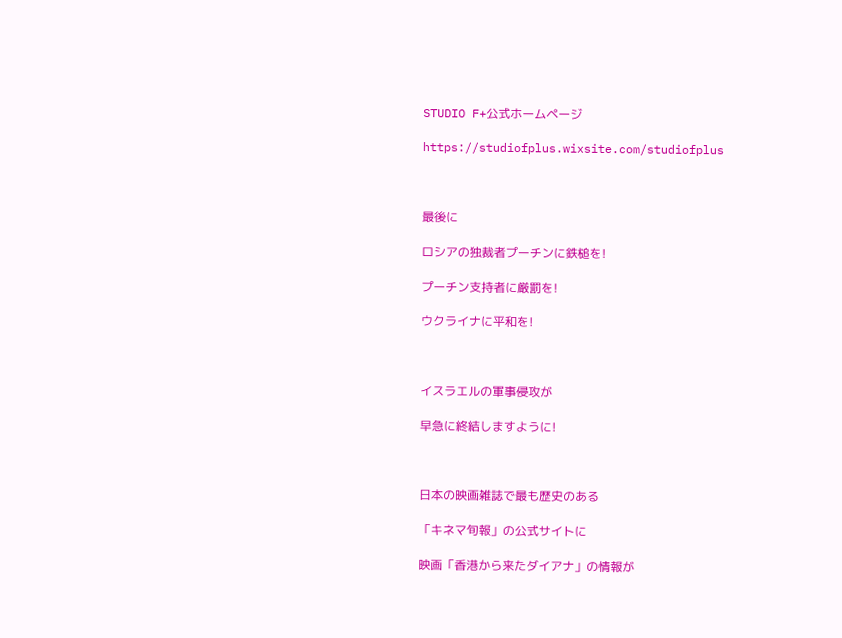STUDIO F+公式ホームページ

https://studiofplus.wixsite.com/studiofplus



最後に

ロシアの独裁者プーチンに鉄槌を!

プーチン支持者に厳罰を!

ウクライナに平和を!



イスラエルの軍事侵攻が

早急に終結しますように!



日本の映画雑誌で最も歴史のある

「キネマ旬報」の公式サイトに

映画「香港から来たダイアナ」の情報が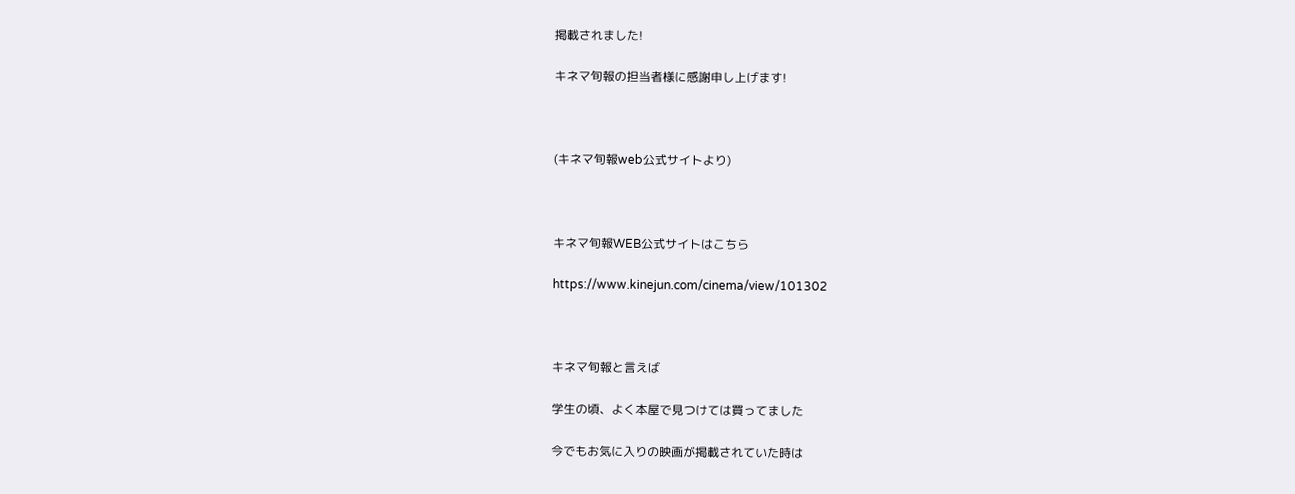掲載されました!

キネマ旬報の担当者様に感謝申し上げます!



(キネマ旬報web公式サイトより)



キネマ旬報WEB公式サイトはこちら

https://www.kinejun.com/cinema/view/101302



キネマ旬報と言えば

学生の頃、よく本屋で見つけては買ってました

今でもお気に入りの映画が掲載されていた時は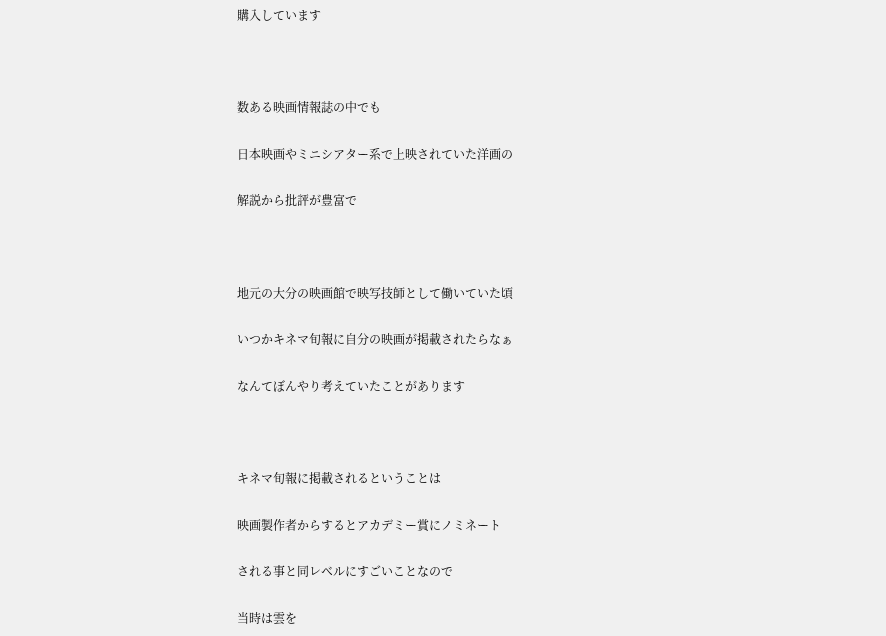購入しています



数ある映画情報誌の中でも

日本映画やミニシアター系で上映されていた洋画の

解説から批評が豊富で



地元の大分の映画館で映写技師として働いていた頃

いつかキネマ旬報に自分の映画が掲載されたらなぁ

なんてぼんやり考えていたことがあります



キネマ旬報に掲載されるということは

映画製作者からするとアカデミー賞にノミネート

される事と同レベルにすごいことなので

当時は雲を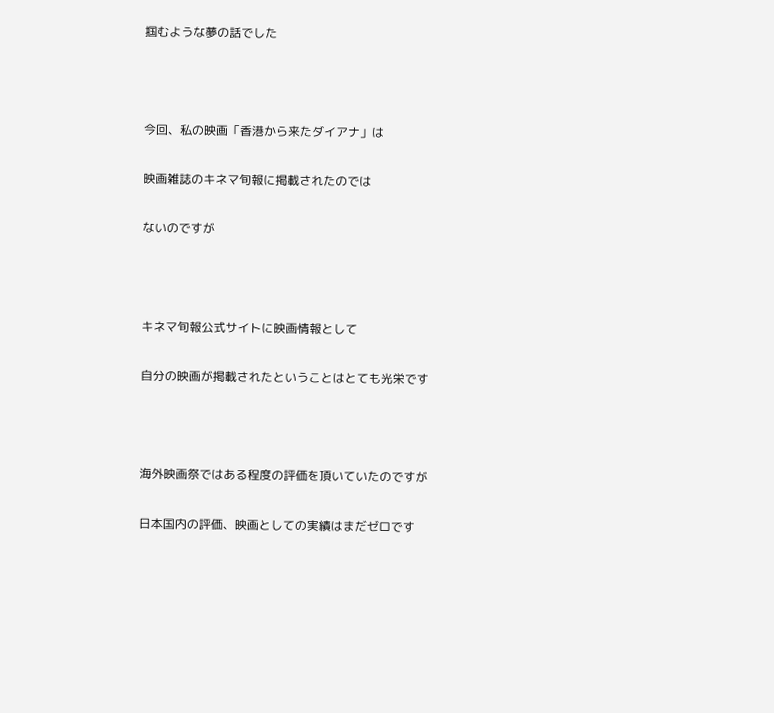掴むような夢の話でした



今回、私の映画「香港から来たダイアナ」は

映画雑誌のキネマ旬報に掲載されたのでは

ないのですが



キネマ旬報公式サイトに映画情報として

自分の映画が掲載されたということはとても光栄です



海外映画祭ではある程度の評価を頂いていたのですが

日本国内の評価、映画としての実績はまだゼロです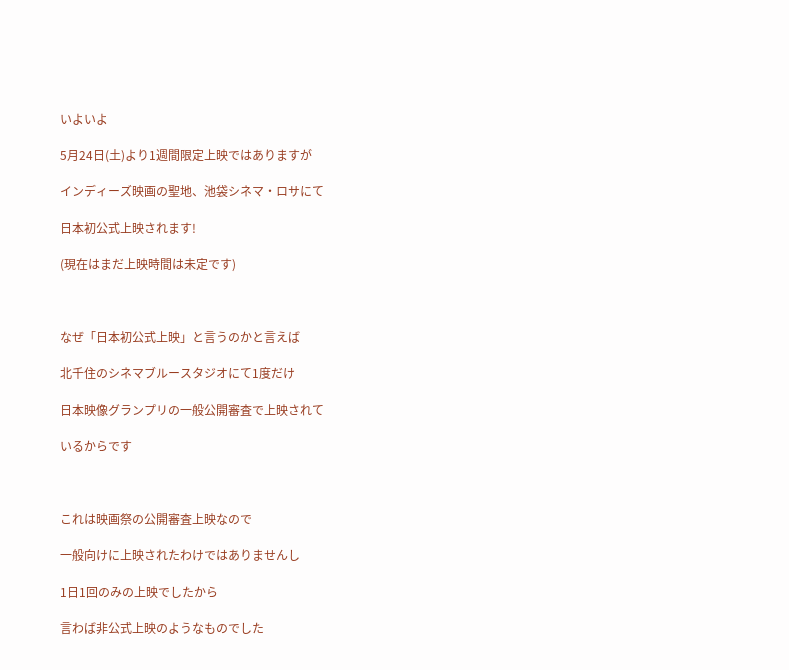いよいよ

5月24日(土)より1週間限定上映ではありますが

インディーズ映画の聖地、池袋シネマ・ロサにて

日本初公式上映されます!

(現在はまだ上映時間は未定です)



なぜ「日本初公式上映」と言うのかと言えば

北千住のシネマブルースタジオにて1度だけ

日本映像グランプリの一般公開審査で上映されて

いるからです



これは映画祭の公開審査上映なので

一般向けに上映されたわけではありませんし

1日1回のみの上映でしたから

言わば非公式上映のようなものでした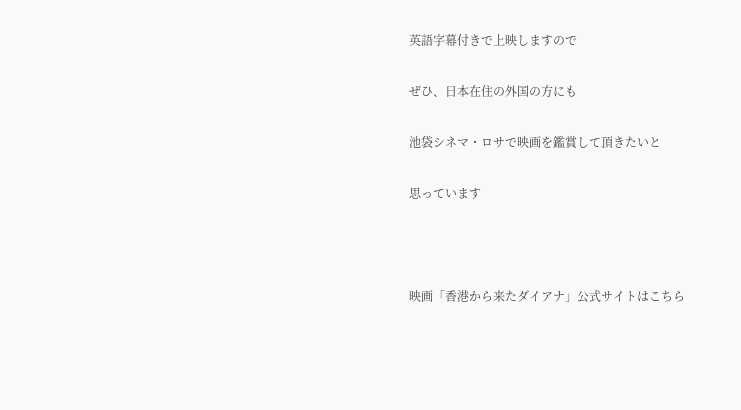英語字幕付きで上映しますので

ぜひ、日本在住の外国の方にも

池袋シネマ・ロサで映画を鑑賞して頂きたいと

思っています



映画「香港から来たダイアナ」公式サイトはこちら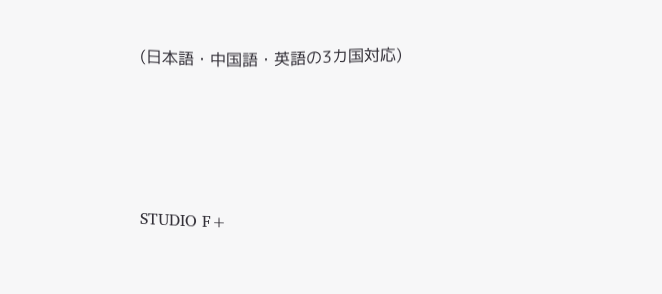(日本語・中国語・英語の3カ国対応)





STUDIO F+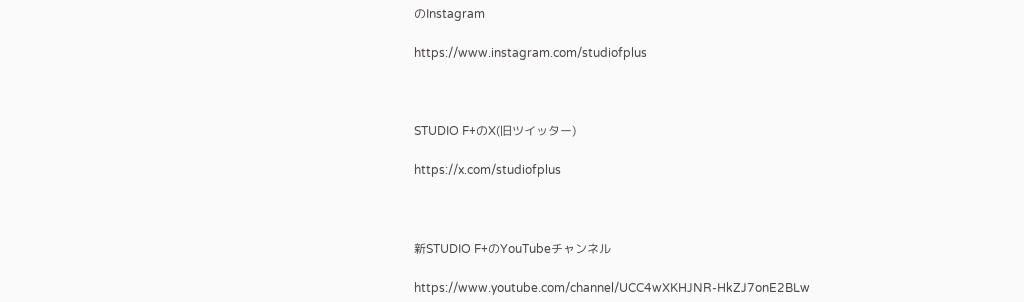のInstagram

https://www.instagram.com/studiofplus



STUDIO F+のX(旧ツイッター)

https://x.com/studiofplus



新STUDIO F+のYouTubeチャンネル

https://www.youtube.com/channel/UCC4wXKHJNR-HkZJ7onE2BLw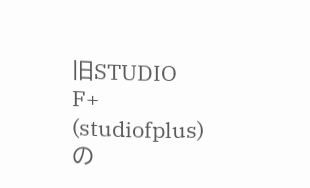旧STUDIO F+ (studiofplus) の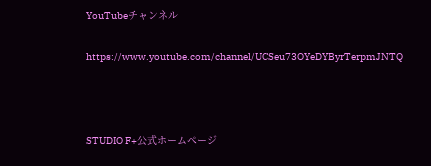YouTubeチャンネル

https://www.youtube.com/channel/UCSeu73OYeDYByrTerpmJNTQ



STUDIO F+公式ホームページ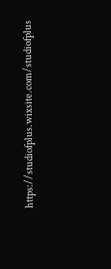https://studiofplus.wixsite.com/studiofplus